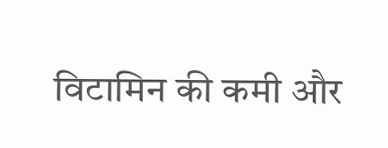विटामिन की कमी और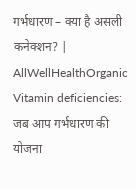गर्भधारण – क्या है असली कनेक्शन? | AllWellHealthOrganic
Vitamin deficiencies: जब आप गर्भधारण की योजना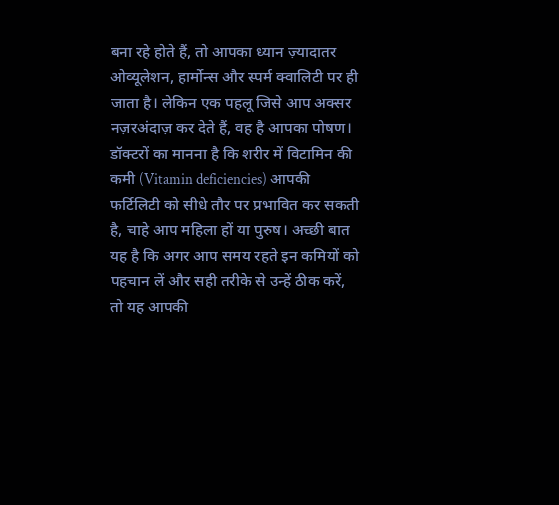बना रहे होते हैं, तो आपका ध्यान ज़्यादातर ओव्यूलेशन, हार्मोन्स और स्पर्म क्वालिटी पर ही जाता है। लेकिन एक पहलू जिसे आप अक्सर नज़रअंदाज़ कर देते हैं, वह है आपका पोषण। डॉक्टरों का मानना है कि शरीर में विटामिन की कमी (Vitamin deficiencies) आपकी फर्टिलिटी को सीधे तौर पर प्रभावित कर सकती है, चाहे आप महिला हों या पुरुष। अच्छी बात यह है कि अगर आप समय रहते इन कमियों को पहचान लें और सही तरीके से उन्हें ठीक करें, तो यह आपकी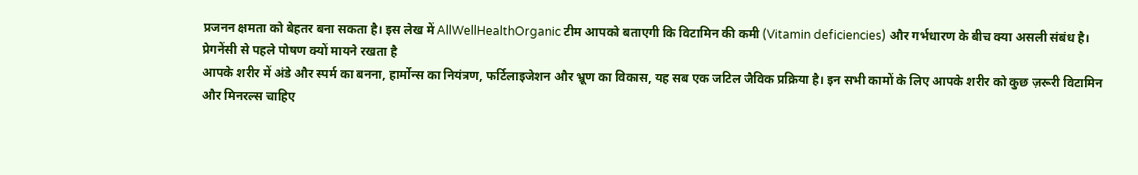प्रजनन क्षमता को बेहतर बना सकता है। इस लेख में AllWellHealthOrganic टीम आपको बताएगी कि विटामिन की कमी (Vitamin deficiencies) और गर्भधारण के बीच क्या असली संबंध है।
प्रेगनेंसी से पहले पोषण क्यों मायने रखता है
आपके शरीर में अंडे और स्पर्म का बनना, हार्मोन्स का नियंत्रण, फर्टिलाइजेशन और भ्रूण का विकास, यह सब एक जटिल जैविक प्रक्रिया है। इन सभी कामों के लिए आपके शरीर को कुछ ज़रूरी विटामिन और मिनरल्स चाहिए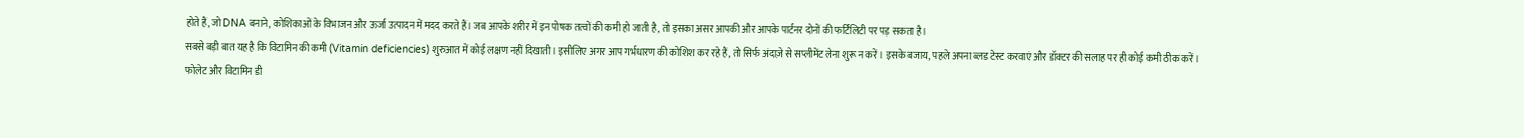होते हैं, जो DNA बनाने, कोशिकाओं के विभाजन और ऊर्जा उत्पादन में मदद करते हैं। जब आपके शरीर में इन पोषक तत्वों की कमी हो जाती है, तो इसका असर आपकी और आपके पार्टनर दोनों की फर्टिलिटी पर पड़ सकता है।
सबसे बड़ी बात यह है कि विटामिन की कमी (Vitamin deficiencies) शुरुआत में कोई लक्षण नहीं दिखाती। इसीलिए अगर आप गर्भधारण की कोशिश कर रहे हैं, तो सिर्फ अंदाज़े से सप्लीमेंट लेना शुरू न करें। इसके बजाय, पहले अपना ब्लड टेस्ट करवाएं और डॉक्टर की सलाह पर ही कोई कमी ठीक करें।
फोलेट और विटामिन डी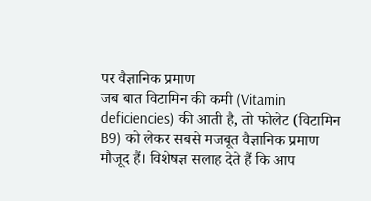पर वैज्ञानिक प्रमाण
जब बात विटामिन की कमी (Vitamin deficiencies) की आती है, तो फोलेट (विटामिन B9) को लेकर सबसे मजबूत वैज्ञानिक प्रमाण मौजूद हैं। विशेषज्ञ सलाह देते हैं कि आप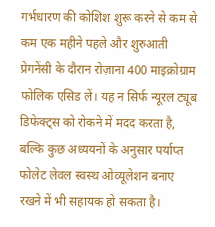गर्भधारण की कोशिश शुरू करने से कम से कम एक महीने पहले और शुरुआती प्रेगनेंसी के दौरान रोज़ाना 400 माइक्रोग्राम फोलिक एसिड लें। यह न सिर्फ न्यूरल ट्यूब डिफेक्ट्स को रोकने में मदद करता है, बल्कि कुछ अध्ययनों के अनुसार पर्याप्त फोलेट लेवल स्वस्थ ओव्यूलेशन बनाए रखने में भी सहायक हो सकता है।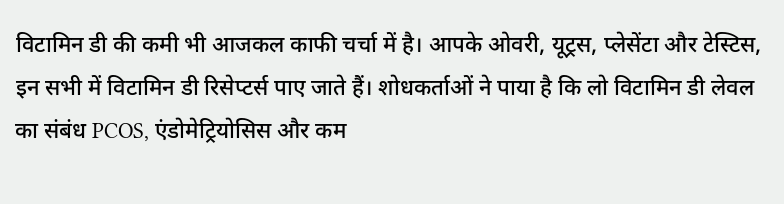विटामिन डी की कमी भी आजकल काफी चर्चा में है। आपके ओवरी, यूट्रस, प्लेसेंटा और टेस्टिस, इन सभी में विटामिन डी रिसेप्टर्स पाए जाते हैं। शोधकर्ताओं ने पाया है कि लो विटामिन डी लेवल का संबंध PCOS, एंडोमेट्रियोसिस और कम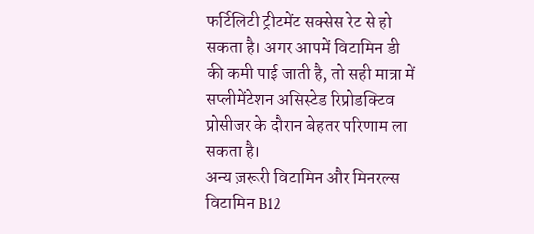फर्टिलिटी ट्रीटमेंट सक्सेस रेट से हो सकता है। अगर आपमें विटामिन डी की कमी पाई जाती है, तो सही मात्रा में सप्लीमेंटेशन असिस्टेड रिप्रोडक्टिव प्रोसीजर के दौरान बेहतर परिणाम ला सकता है।
अन्य ज़रूरी विटामिन और मिनरल्स
विटामिन B12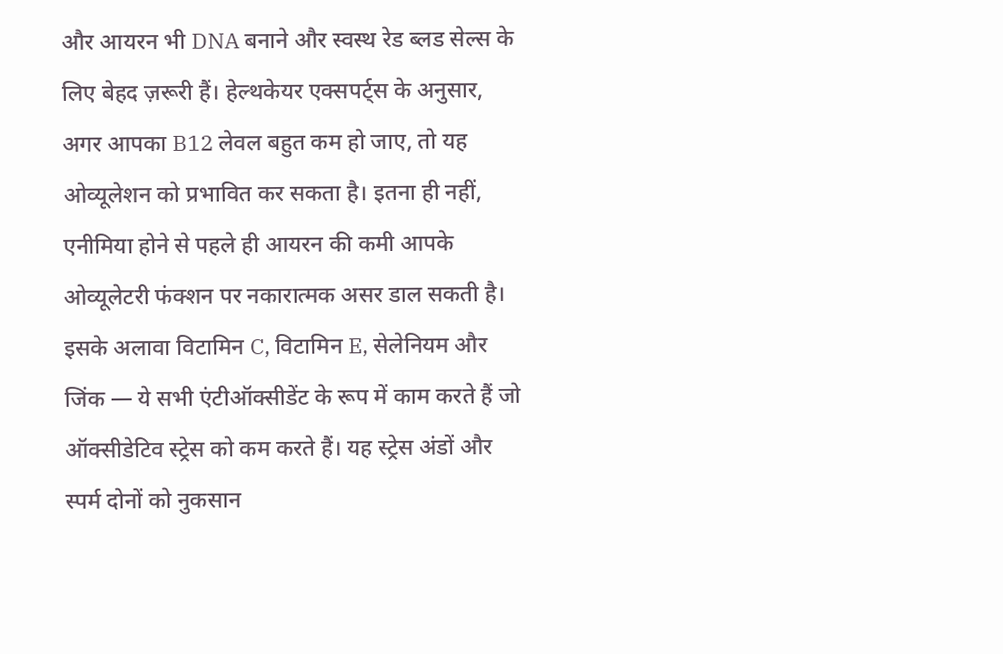और आयरन भी DNA बनाने और स्वस्थ रेड ब्लड सेल्स के लिए बेहद ज़रूरी हैं। हेल्थकेयर एक्सपर्ट्स के अनुसार, अगर आपका B12 लेवल बहुत कम हो जाए, तो यह ओव्यूलेशन को प्रभावित कर सकता है। इतना ही नहीं, एनीमिया होने से पहले ही आयरन की कमी आपके ओव्यूलेटरी फंक्शन पर नकारात्मक असर डाल सकती है।
इसके अलावा विटामिन C, विटामिन E, सेलेनियम और जिंक — ये सभी एंटीऑक्सीडेंट के रूप में काम करते हैं जो ऑक्सीडेटिव स्ट्रेस को कम करते हैं। यह स्ट्रेस अंडों और स्पर्म दोनों को नुकसान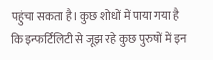पहुंचा सकता है। कुछ शोधों में पाया गया है कि इन्फर्टिलिटी से जूझ रहे कुछ पुरुषों में इन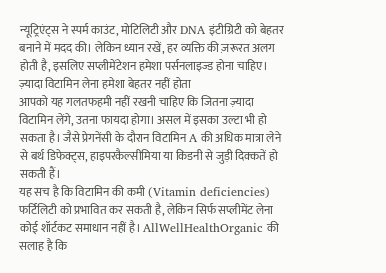न्यूट्रिएंट्स ने स्पर्म काउंट, मोटिलिटी और DNA इंटीग्रिटी को बेहतर बनाने में मदद की। लेकिन ध्यान रखें, हर व्यक्ति की ज़रूरत अलग होती है, इसलिए सप्लीमेंटेशन हमेशा पर्सनलाइज्ड होना चाहिए।
ज़्यादा विटामिन लेना हमेशा बेहतर नहीं होता
आपको यह गलतफहमी नहीं रखनी चाहिए कि जितना ज़्यादा विटामिन लेंगे, उतना फायदा होगा। असल में इसका उल्टा भी हो सकता है। जैसे प्रेगनेंसी के दौरान विटामिन A की अधिक मात्रा लेने से बर्थ डिफेक्ट्स, हाइपरकैल्सीमिया या किडनी से जुड़ी दिक्कतें हो सकती हैं।
यह सच है कि विटामिन की कमी (Vitamin deficiencies) फर्टिलिटी को प्रभावित कर सकती है, लेकिन सिर्फ सप्लीमेंट लेना कोई शॉर्टकट समाधान नहीं है। AllWellHealthOrganic की सलाह है कि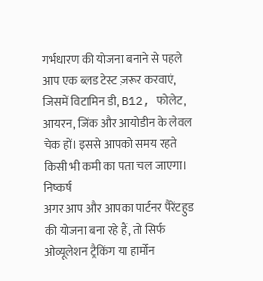गर्भधारण की योजना बनाने से पहले आप एक ब्लड टेस्ट ज़रूर करवाएं, जिसमें विटामिन डी, B12, फोलेट, आयरन, जिंक और आयोडीन के लेवल चेक हों। इससे आपको समय रहते किसी भी कमी का पता चल जाएगा।
निष्कर्ष
अगर आप और आपका पार्टनर पैरेंटहुड की योजना बना रहे हैं, तो सिर्फ ओव्यूलेशन ट्रैकिंग या हार्मोन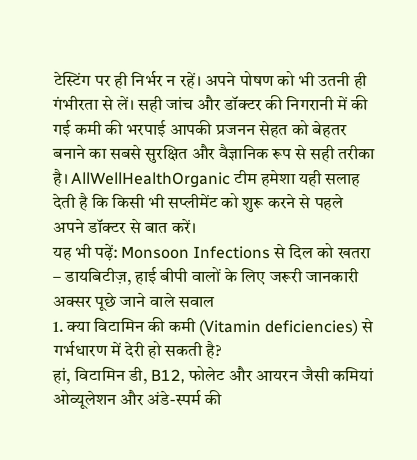टेस्टिंग पर ही निर्भर न रहें। अपने पोषण को भी उतनी ही गंभीरता से लें। सही जांच और डॉक्टर की निगरानी में की गई कमी की भरपाई आपकी प्रजनन सेहत को बेहतर बनाने का सबसे सुरक्षित और वैज्ञानिक रूप से सही तरीका है। AllWellHealthOrganic टीम हमेशा यही सलाह देती है कि किसी भी सप्लीमेंट को शुरू करने से पहले अपने डॉक्टर से बात करें।
यह भी पढ़ें: Monsoon Infections से दिल को खतरा – डायबिटीज़, हाई बीपी वालों के लिए जरूरी जानकारी
अक्सर पूछे जाने वाले सवाल
1. क्या विटामिन की कमी (Vitamin deficiencies) से गर्भधारण में देरी हो सकती है?
हां, विटामिन डी, B12, फोलेट और आयरन जैसी कमियां ओव्यूलेशन और अंडे-स्पर्म की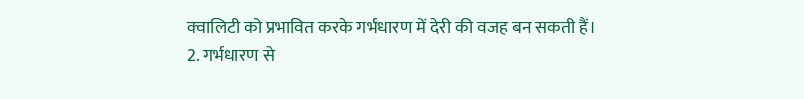क्वालिटी को प्रभावित करके गर्भधारण में देरी की वजह बन सकती हैं।
2. गर्भधारण से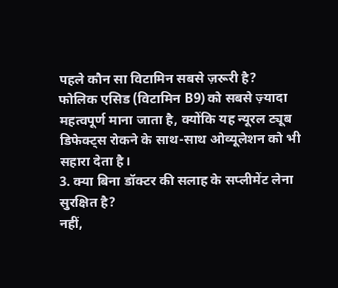पहले कौन सा विटामिन सबसे ज़रूरी है?
फोलिक एसिड (विटामिन B9) को सबसे ज़्यादा महत्वपूर्ण माना जाता है, क्योंकि यह न्यूरल ट्यूब डिफेक्ट्स रोकने के साथ-साथ ओव्यूलेशन को भी सहारा देता है।
3. क्या बिना डॉक्टर की सलाह के सप्लीमेंट लेना सुरक्षित है?
नहीं,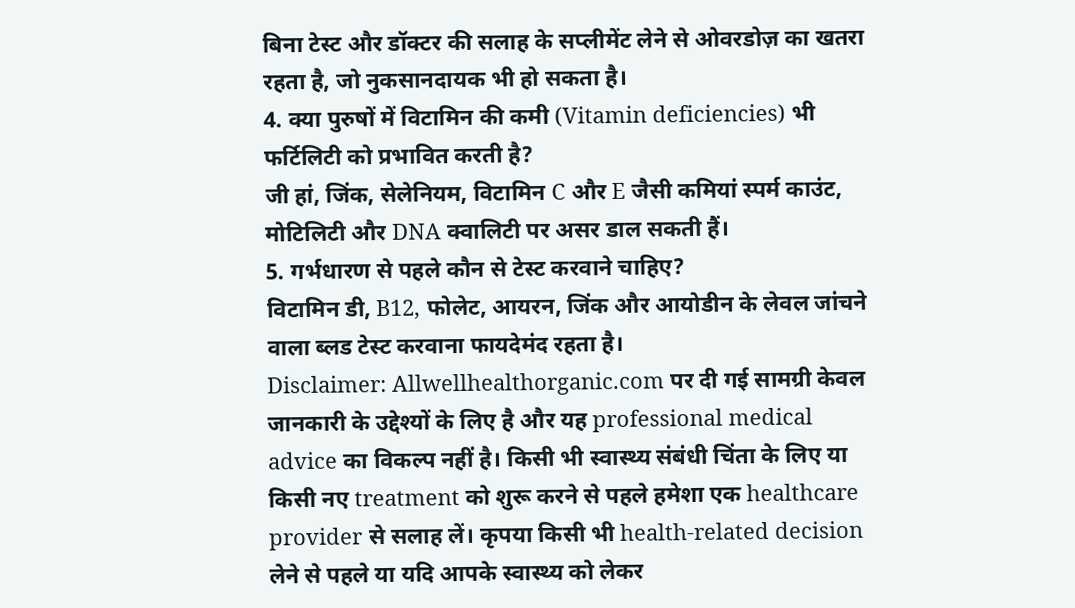बिना टेस्ट और डॉक्टर की सलाह के सप्लीमेंट लेने से ओवरडोज़ का खतरा रहता है, जो नुकसानदायक भी हो सकता है।
4. क्या पुरुषों में विटामिन की कमी (Vitamin deficiencies) भी फर्टिलिटी को प्रभावित करती है?
जी हां, जिंक, सेलेनियम, विटामिन C और E जैसी कमियां स्पर्म काउंट, मोटिलिटी और DNA क्वालिटी पर असर डाल सकती हैं।
5. गर्भधारण से पहले कौन से टेस्ट करवाने चाहिए?
विटामिन डी, B12, फोलेट, आयरन, जिंक और आयोडीन के लेवल जांचने वाला ब्लड टेस्ट करवाना फायदेमंद रहता है।
Disclaimer: Allwellhealthorganic.com पर दी गई सामग्री केवल जानकारी के उद्देश्यों के लिए है और यह professional medical advice का विकल्प नहीं है। किसी भी स्वास्थ्य संबंधी चिंता के लिए या किसी नए treatment को शुरू करने से पहले हमेशा एक healthcare provider से सलाह लें। कृपया किसी भी health-related decision लेने से पहले या यदि आपके स्वास्थ्य को लेकर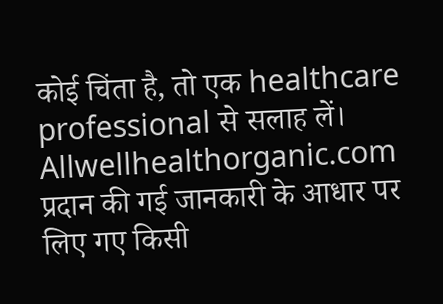कोई चिंता है, तो एक healthcare professional से सलाह लें। Allwellhealthorganic.com प्रदान की गई जानकारी के आधार पर लिए गए किसी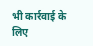भी कार्रवाई के लिए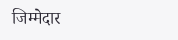जिम्मेदार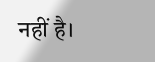नहीं है।